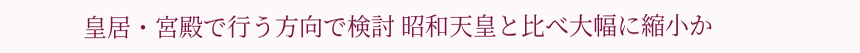皇居・宮殿で行う方向で検討 昭和天皇と比べ大幅に縮小か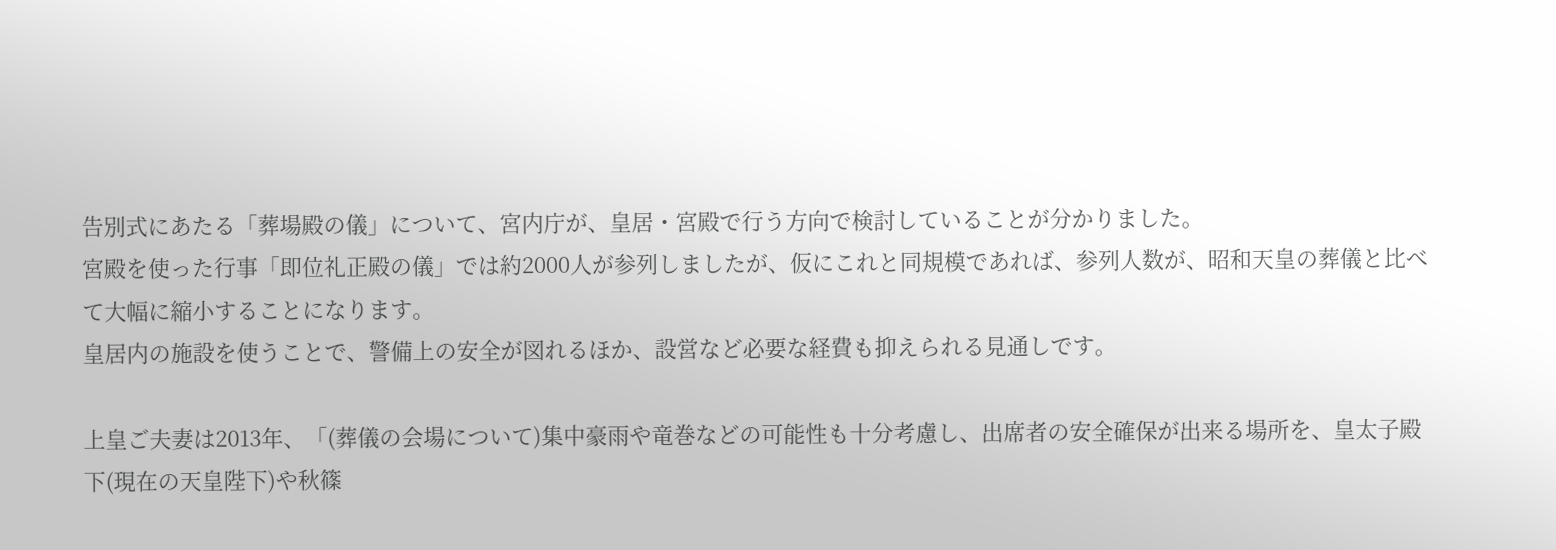告別式にあたる「葬場殿の儀」について、宮内庁が、皇居・宮殿で行う方向で検討していることが分かりました。
宮殿を使った行事「即位礼正殿の儀」では約2000人が参列しましたが、仮にこれと同規模であれば、参列人数が、昭和天皇の葬儀と比べて大幅に縮小することになります。
皇居内の施設を使うことで、警備上の安全が図れるほか、設営など必要な経費も抑えられる見通しです。

上皇ご夫妻は2013年、「(葬儀の会場について)集中豪雨や竜巻などの可能性も十分考慮し、出席者の安全確保が出来る場所を、皇太子殿下(現在の天皇陛下)や秋篠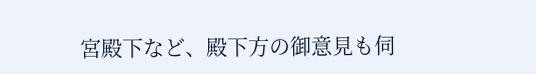宮殿下など、殿下方の御意見も伺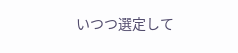いつつ選定して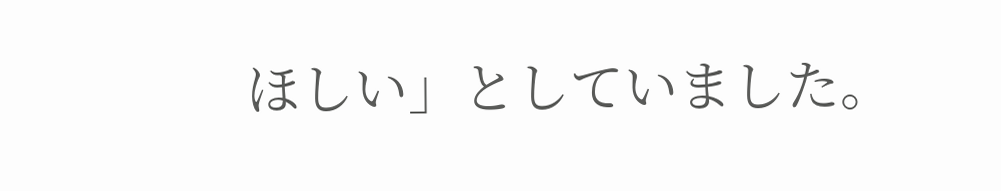ほしい」としていました。